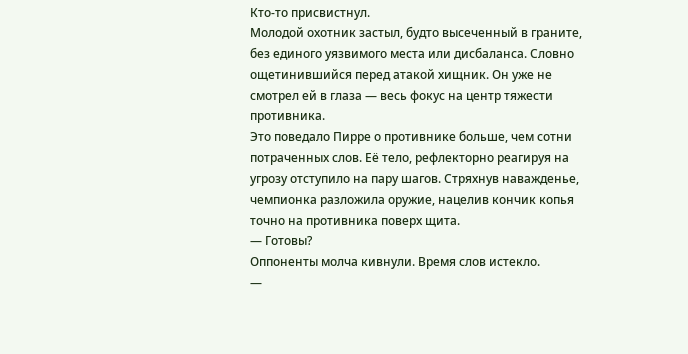Кто-то присвистнул.
Молодой охотник застыл, будто высеченный в граните, без единого уязвимого места или дисбаланса. Словно ощетинившийся перед атакой хищник. Он уже не смотрел ей в глаза — весь фокус на центр тяжести противника.
Это поведало Пирре о противнике больше, чем сотни потраченных слов. Её тело, рефлекторно реагируя на угрозу отступило на пару шагов. Стряхнув наважденье, чемпионка разложила оружие, нацелив кончик копья точно на противника поверх щита.
— Готовы?
Оппоненты молча кивнули. Время слов истекло.
—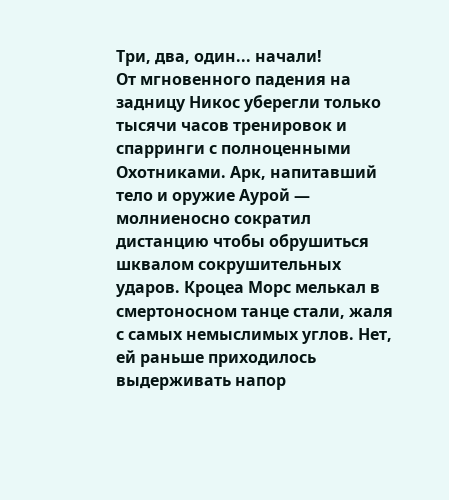Три, два, один... начали!
От мгновенного падения на задницу Никос уберегли только тысячи часов тренировок и спарринги с полноценными Охотниками. Арк, напитавший тело и оружие Аурой — молниеносно сократил дистанцию чтобы обрушиться шквалом сокрушительных ударов. Кроцеа Морс мелькал в смертоносном танце стали, жаля с самых немыслимых углов. Нет, ей раньше приходилось выдерживать напор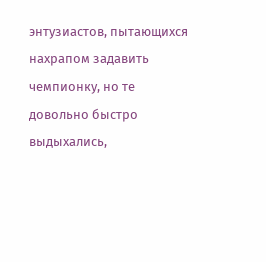энтузиастов, пытающихся нахрапом задавить чемпионку, но те довольно быстро выдыхались,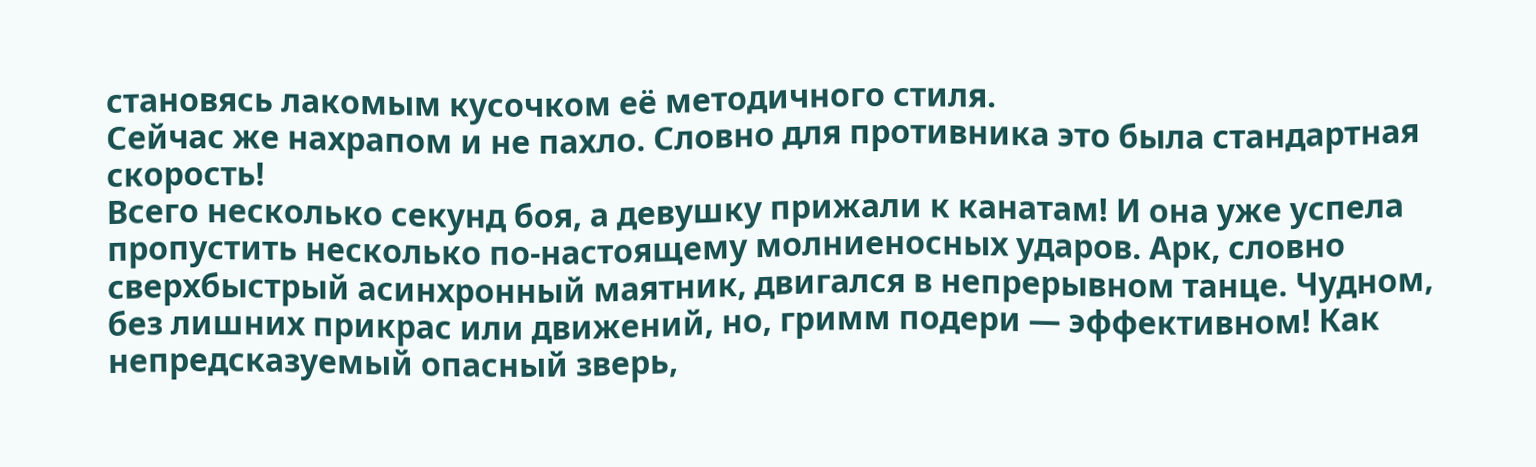становясь лакомым кусочком её методичного стиля.
Сейчас же нахрапом и не пахло. Словно для противника это была стандартная скорость!
Всего несколько секунд боя, а девушку прижали к канатам! И она уже успела пропустить несколько по-настоящему молниеносных ударов. Арк, словно сверхбыстрый асинхронный маятник, двигался в непрерывном танце. Чудном, без лишних прикрас или движений, но, гримм подери — эффективном! Как непредсказуемый опасный зверь,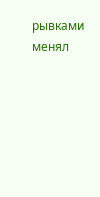рывками менял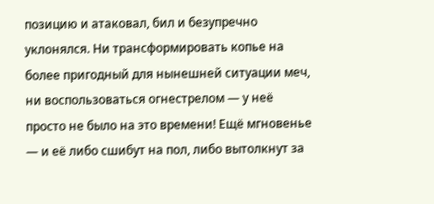позицию и атаковал, бил и безупречно уклонялся. Ни трансформировать копье на более пригодный для нынешней ситуации меч, ни воспользоваться огнестрелом — у неё просто не было на это времени! Ещё мгновенье — и её либо сшибут на пол, либо вытолкнут за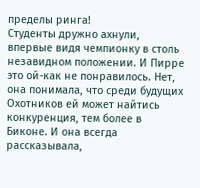пределы ринга!
Студенты дружно ахнули, впервые видя чемпионку в столь незавидном положении. И Пирре это ой-как не понравилось. Нет, она понимала, что среди будущих Охотников ей может найтись конкуренция, тем более в Биконе. И она всегда рассказывала,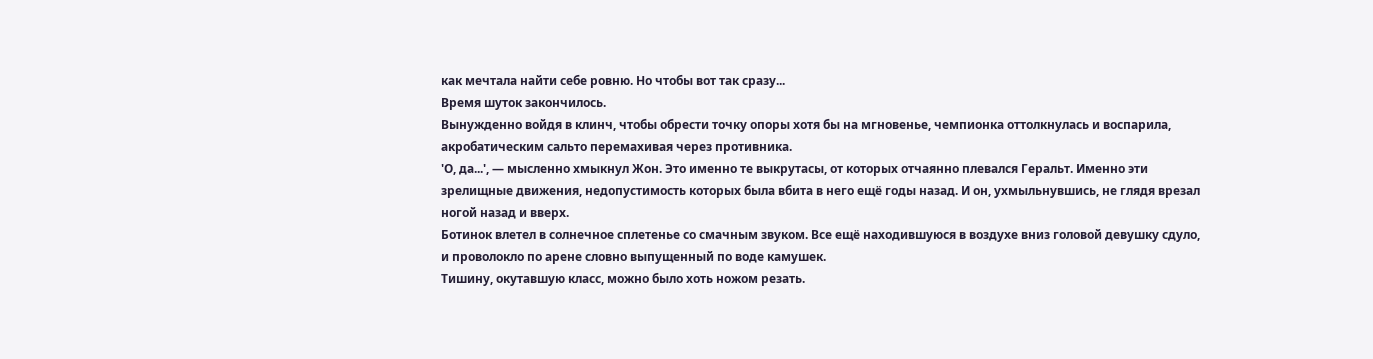как мечтала найти себе ровню. Но чтобы вот так сразу...
Время шуток закончилось.
Вынужденно войдя в клинч, чтобы обрести точку опоры хотя бы на мгновенье, чемпионка оттолкнулась и воспарила, акробатическим сальто перемахивая через противника.
'О, да...', — мысленно хмыкнул Жон. Это именно те выкрутасы, от которых отчаянно плевался Геральт. Именно эти зрелищные движения, недопустимость которых была вбита в него ещё годы назад. И он, ухмыльнувшись, не глядя врезал ногой назад и вверх.
Ботинок влетел в солнечное сплетенье со смачным звуком. Все ещё находившуюся в воздухе вниз головой девушку сдуло, и проволокло по арене словно выпущенный по воде камушек.
Тишину, окутавшую класс, можно было хоть ножом резать.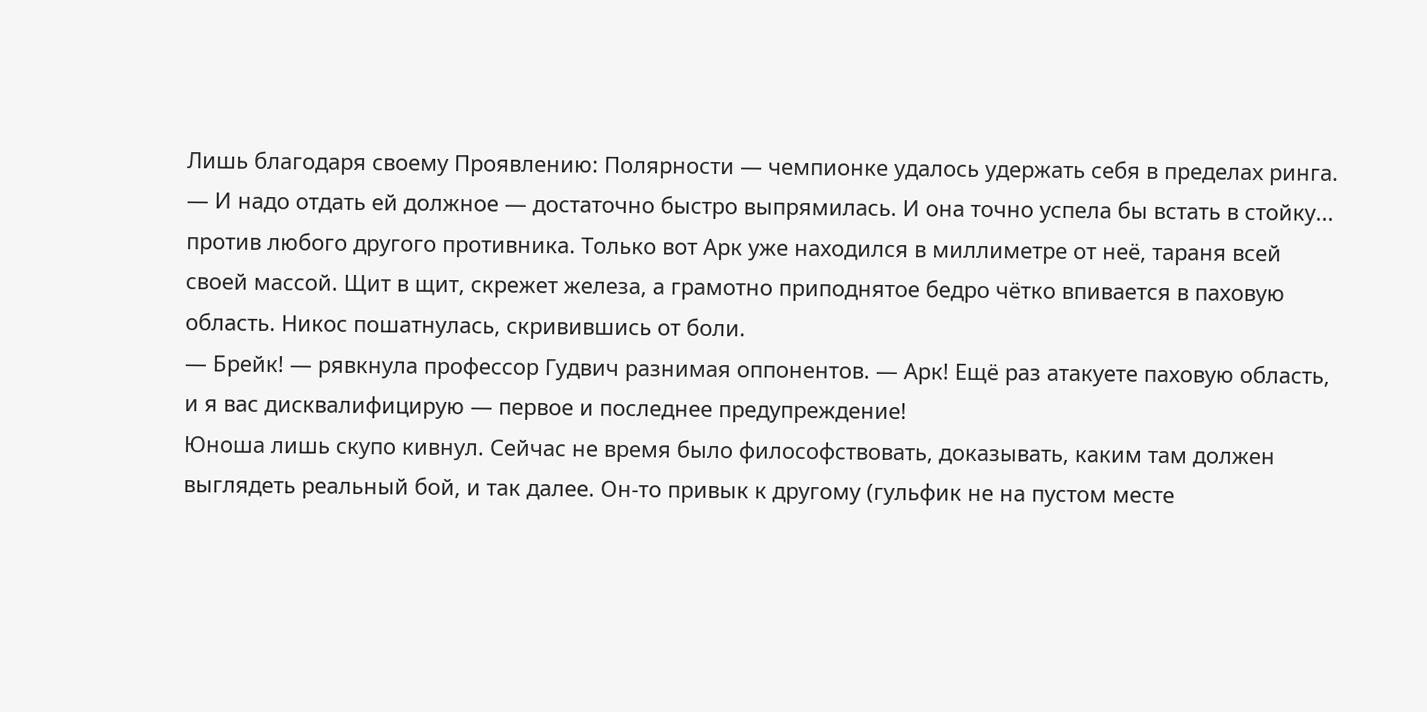Лишь благодаря своему Проявлению: Полярности — чемпионке удалось удержать себя в пределах ринга. — И надо отдать ей должное — достаточно быстро выпрямилась. И она точно успела бы встать в стойку... против любого другого противника. Только вот Арк уже находился в миллиметре от неё, тараня всей своей массой. Щит в щит, скрежет железа, а грамотно приподнятое бедро чётко впивается в паховую область. Никос пошатнулась, скривившись от боли.
— Брейк! — рявкнула профессор Гудвич разнимая оппонентов. — Арк! Ещё раз атакуете паховую область, и я вас дисквалифицирую — первое и последнее предупреждение!
Юноша лишь скупо кивнул. Сейчас не время было философствовать, доказывать, каким там должен выглядеть реальный бой, и так далее. Он-то привык к другому (гульфик не на пустом месте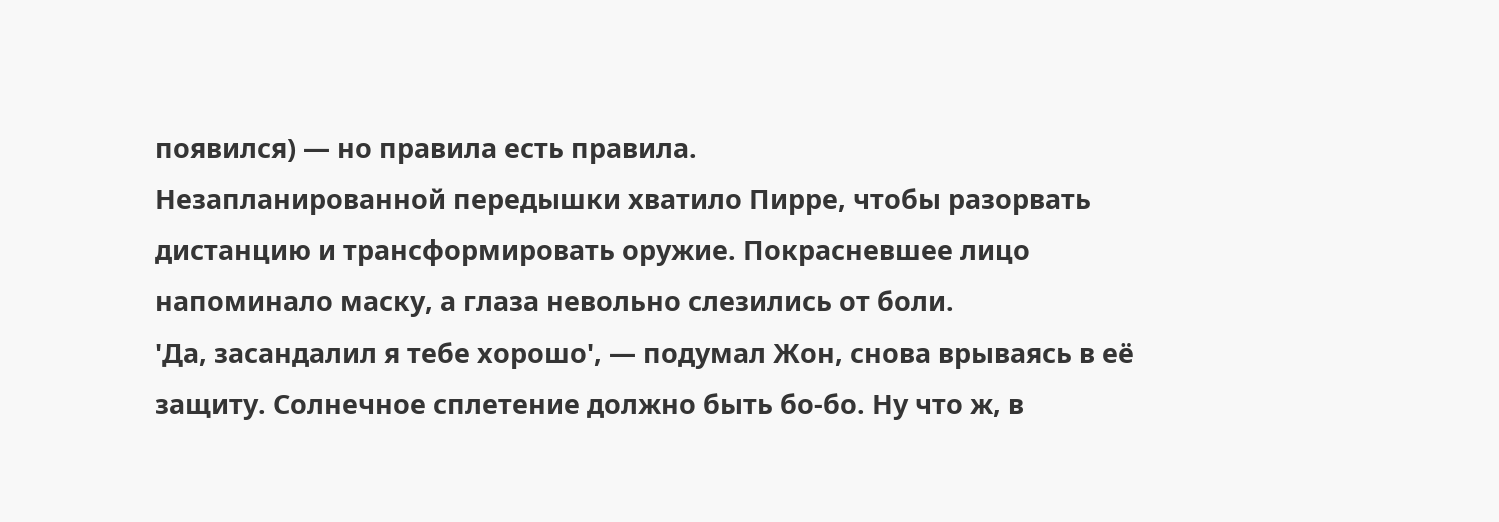появился) — но правила есть правила.
Незапланированной передышки хватило Пирре, чтобы разорвать дистанцию и трансформировать оружие. Покрасневшее лицо напоминало маску, а глаза невольно слезились от боли.
'Да, засандалил я тебе хорошо', — подумал Жон, снова врываясь в её защиту. Солнечное сплетение должно быть бо-бо. Ну что ж, в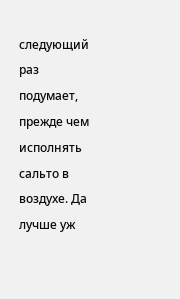следующий раз подумает, прежде чем исполнять сальто в воздухе. Да лучше уж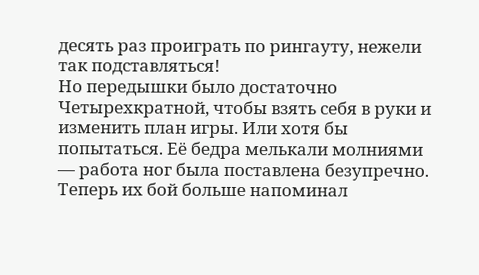десять раз проиграть по рингауту, нежели так подставляться!
Но передышки было достаточно Четырехкратной, чтобы взять себя в руки и изменить план игры. Или хотя бы попытаться. Её бедра мелькали молниями — работа ног была поставлена безупречно. Теперь их бой больше напоминал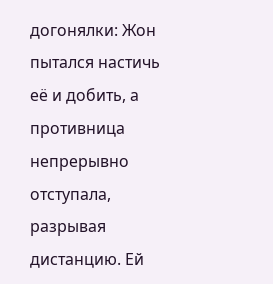догонялки: Жон пытался настичь её и добить, а противница непрерывно отступала, разрывая дистанцию. Ей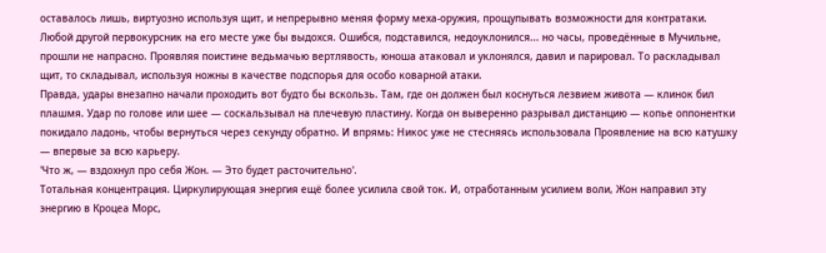оставалось лишь, виртуозно используя щит, и непрерывно меняя форму меха-оружия, прощупывать возможности для контратаки.
Любой другой первокурсник на его месте уже бы выдохся. Ошибся, подставился, недоуклонился... но часы, проведённые в Мучильне, прошли не напрасно. Проявляя поистине ведьмачью вертлявость, юноша атаковал и уклонялся, давил и парировал. То раскладывал щит, то складывал, используя ножны в качестве подспорья для особо коварной атаки.
Правда, удары внезапно начали проходить вот будто бы вскользь. Там, где он должен был коснуться лезвием живота — клинок бил плашмя. Удар по голове или шее — соскальзывал на плечевую пластину. Когда он выверенно разрывал дистанцию — копье оппонентки покидало ладонь, чтобы вернуться через секунду обратно. И впрямь: Никос уже не стесняясь использовала Проявление на всю катушку — впервые за всю карьеру.
'Что ж, — вздохнул про себя Жон. — Это будет расточительно'.
Тотальная концентрация. Циркулирующая энергия ещё более усилила свой ток. И, отработанным усилием воли, Жон направил эту энергию в Кроцеа Морс,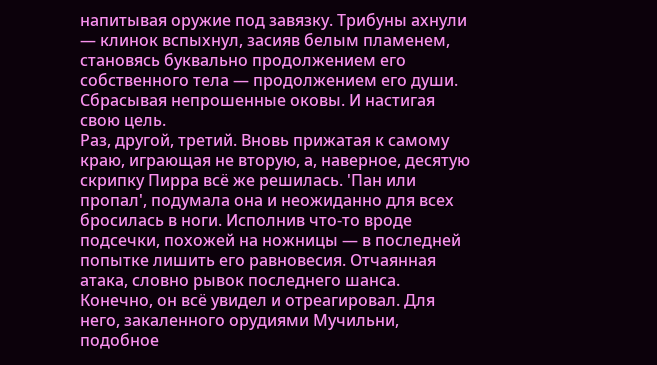напитывая оружие под завязку. Трибуны ахнули — клинок вспыхнул, засияв белым пламенем, становясь буквально продолжением его собственного тела — продолжением его души. Сбрасывая непрошенные оковы. И настигая свою цель.
Раз, другой, третий. Вновь прижатая к самому краю, играющая не вторую, а, наверное, десятую скрипку Пирра всё же решилась. 'Пан или пропал', подумала она и неожиданно для всех бросилась в ноги. Исполнив что-то вроде подсечки, похожей на ножницы — в последней попытке лишить его равновесия. Отчаянная атака, словно рывок последнего шанса.
Конечно, он всё увидел и отреагировал. Для него, закаленного орудиями Мучильни, подобное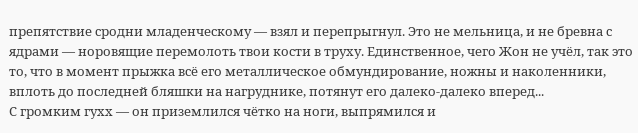препятствие сродни младенческому — взял и перепрыгнул. Это не мельница, и не бревна с ядрами — норовящие перемолоть твои кости в труху. Единственное, чего Жон не учёл, так это то, что в момент прыжка всё его металлическое обмундирование, ножны и наколенники, вплоть до последней бляшки на нагруднике, потянут его далеко-далеко вперед...
С громким гухх — он приземлился чётко на ноги, выпрямился и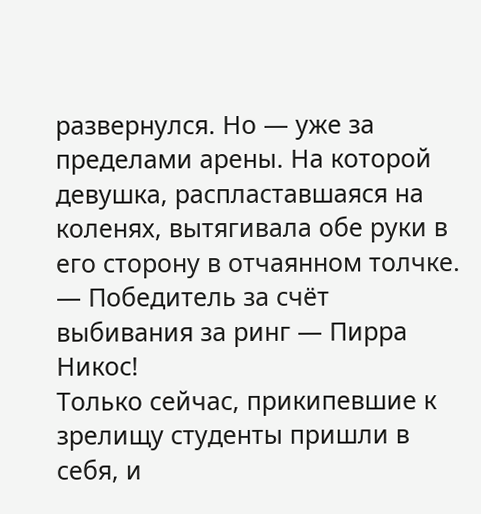развернулся. Но — уже за пределами арены. На которой девушка, распластавшаяся на коленях, вытягивала обе руки в его сторону в отчаянном толчке.
— Победитель за счёт выбивания за ринг — Пирра Никос!
Только сейчас, прикипевшие к зрелищу студенты пришли в себя, и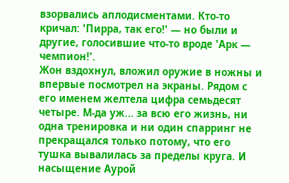взорвались аплодисментами. Кто-то кричал: 'Пирра, так его!' — но были и другие, голосившие что-то вроде 'Арк — чемпион!'.
Жон вздохнул, вложил оружие в ножны и впервые посмотрел на экраны. Рядом с его именем желтела цифра семьдесят четыре. М-да уж... за всю его жизнь, ни одна тренировка и ни один спарринг не прекращался только потому, что его тушка вывалилась за пределы круга. И насыщение Аурой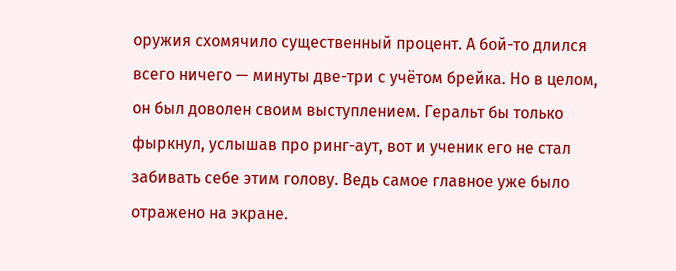оружия схомячило существенный процент. А бой-то длился всего ничего — минуты две-три с учётом брейка. Но в целом, он был доволен своим выступлением. Геральт бы только фыркнул, услышав про ринг-аут, вот и ученик его не стал забивать себе этим голову. Ведь самое главное уже было отражено на экране.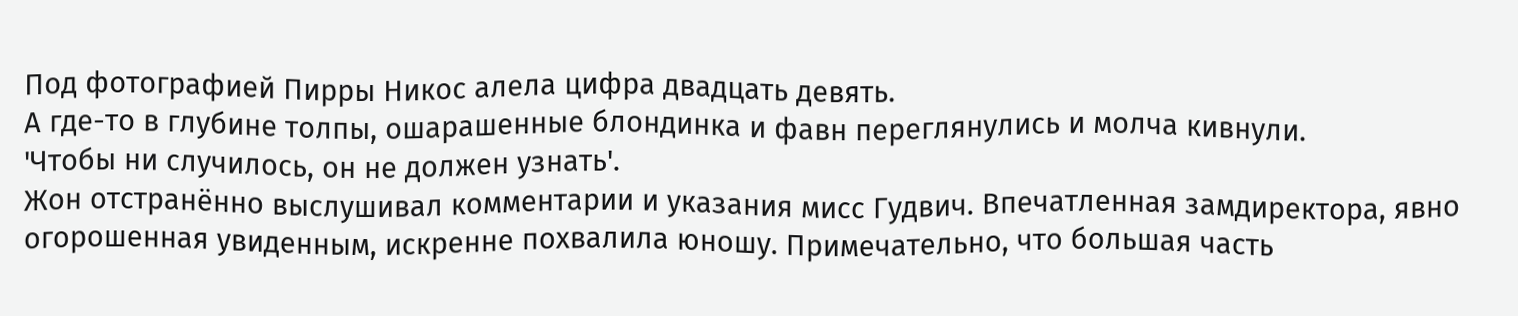Под фотографией Пирры Никос алела цифра двадцать девять.
А где-то в глубине толпы, ошарашенные блондинка и фавн переглянулись и молча кивнули.
'Чтобы ни случилось, он не должен узнать'.
Жон отстранённо выслушивал комментарии и указания мисс Гудвич. Впечатленная замдиректора, явно огорошенная увиденным, искренне похвалила юношу. Примечательно, что большая часть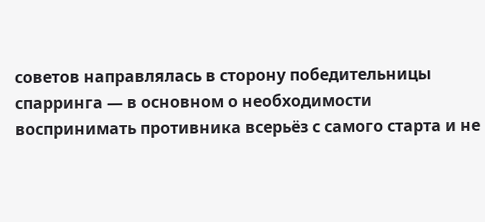советов направлялась в сторону победительницы спарринга — в основном о необходимости воспринимать противника всерьёз с самого старта и не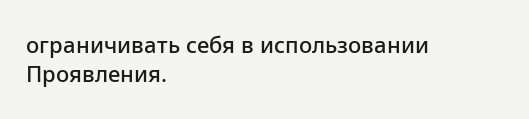ограничивать себя в использовании Проявления.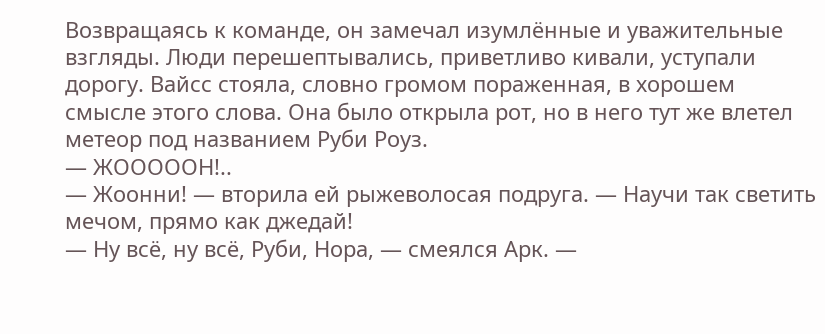Возвращаясь к команде, он замечал изумлённые и уважительные взгляды. Люди перешептывались, приветливо кивали, уступали дорогу. Вайсс стояла, словно громом пораженная, в хорошем смысле этого слова. Она было открыла рот, но в него тут же влетел метеор под названием Руби Роуз.
— ЖОООООН!..
— Жоонни! — вторила ей рыжеволосая подруга. — Научи так светить мечом, прямо как джедай!
— Ну всё, ну всё, Руби, Нора, — смеялся Арк. —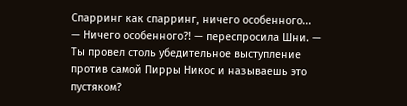Спарринг как спарринг, ничего особенного...
— Ничего особенного?! — переспросила Шни. — Ты провел столь убедительное выступление против самой Пирры Никос и называешь это пустяком?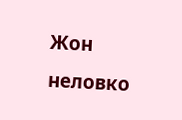Жон неловко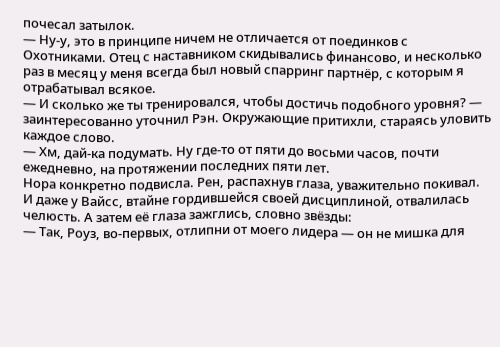почесал затылок.
— Ну-у, это в принципе ничем не отличается от поединков с Охотниками. Отец с наставником скидывались финансово, и несколько раз в месяц у меня всегда был новый спарринг партнёр, с которым я отрабатывал всякое.
— И сколько же ты тренировался, чтобы достичь подобного уровня? — заинтересованно уточнил Рэн. Окружающие притихли, стараясь уловить каждое слово.
— Хм, дай-ка подумать. Ну где-то от пяти до восьми часов, почти ежедневно, на протяжении последних пяти лет.
Нора конкретно подвисла. Рен, распахнув глаза, уважительно покивал. И даже у Вайсс, втайне гордившейся своей дисциплиной, отвалилась челюсть. А затем её глаза зажглись, словно звёзды:
— Так, Роуз, во-первых, отлипни от моего лидера — он не мишка для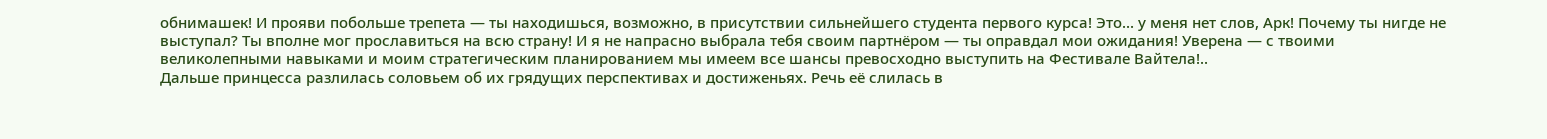обнимашек! И прояви побольше трепета — ты находишься, возможно, в присутствии сильнейшего студента первого курса! Это... у меня нет слов, Арк! Почему ты нигде не выступал? Ты вполне мог прославиться на всю страну! И я не напрасно выбрала тебя своим партнёром — ты оправдал мои ожидания! Уверена — с твоими великолепными навыками и моим стратегическим планированием мы имеем все шансы превосходно выступить на Фестивале Вайтела!..
Дальше принцесса разлилась соловьем об их грядущих перспективах и достиженьях. Речь её слилась в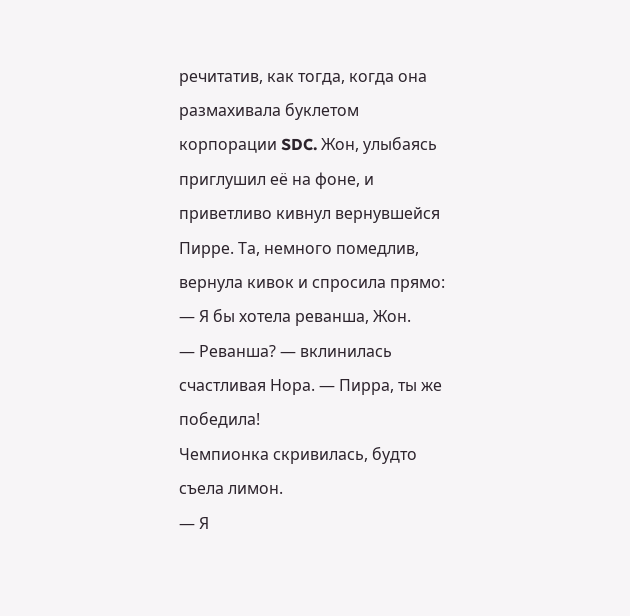речитатив, как тогда, когда она размахивала буклетом корпорации SDC. Жон, улыбаясь приглушил её на фоне, и приветливо кивнул вернувшейся Пирре. Та, немного помедлив, вернула кивок и спросила прямо:
— Я бы хотела реванша, Жон.
— Реванша? — вклинилась счастливая Нора. — Пирра, ты же победила!
Чемпионка скривилась, будто съела лимон.
— Я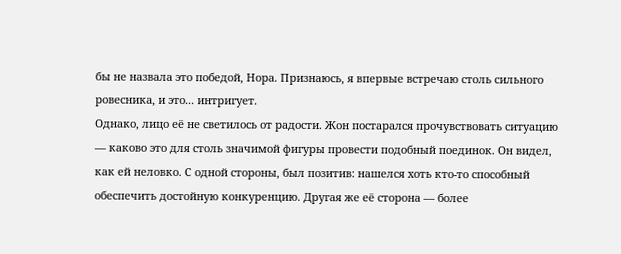бы не назвала это победой, Нора. Признаюсь, я впервые встречаю столь сильного ровесника, и это... интригует.
Однако, лицо её не светилось от радости. Жон постарался прочувствовать ситуацию — каково это для столь значимой фигуры провести подобный поединок. Он видел, как ей неловко. С одной стороны, был позитив: нашелся хоть кто-то способный обеспечить достойную конкуренцию. Другая же её сторона — более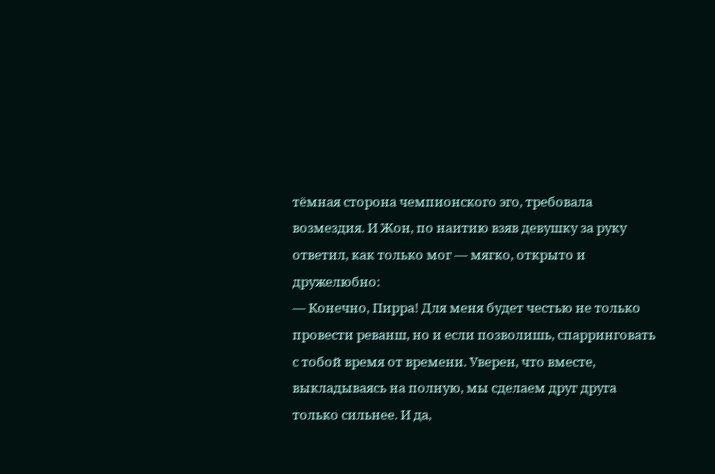тёмная сторона чемпионского эго, требовала возмездия. И Жон, по наитию взяв девушку за руку ответил, как только мог — мягко, открыто и дружелюбно:
— Конечно, Пирра! Для меня будет честью не только провести реванш, но и если позволишь, спарринговать с тобой время от времени. Уверен, что вместе, выкладываясь на полную, мы сделаем друг друга только сильнее. И да,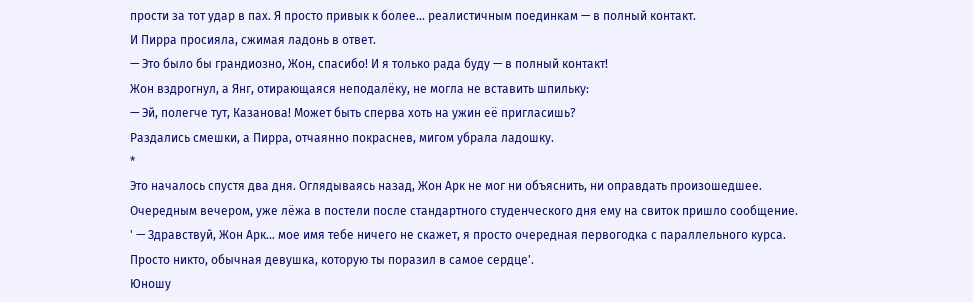прости за тот удар в пах. Я просто привык к более... реалистичным поединкам — в полный контакт.
И Пирра просияла, сжимая ладонь в ответ.
— Это было бы грандиозно, Жон, спасибо! И я только рада буду — в полный контакт!
Жон вздрогнул, а Янг, отирающаяся неподалёку, не могла не вставить шпильку:
— Эй, полегче тут, Казанова! Может быть сперва хоть на ужин её пригласишь?
Раздались смешки, а Пирра, отчаянно покраснев, мигом убрала ладошку.
*
Это началось спустя два дня. Оглядываясь назад, Жон Арк не мог ни объяснить, ни оправдать произошедшее. Очередным вечером, уже лёжа в постели после стандартного студенческого дня ему на свиток пришло сообщение.
' — Здравствуй, Жон Арк... мое имя тебе ничего не скажет, я просто очередная первогодка с параллельного курса. Просто никто, обычная девушка, которую ты поразил в самое сердце'.
Юношу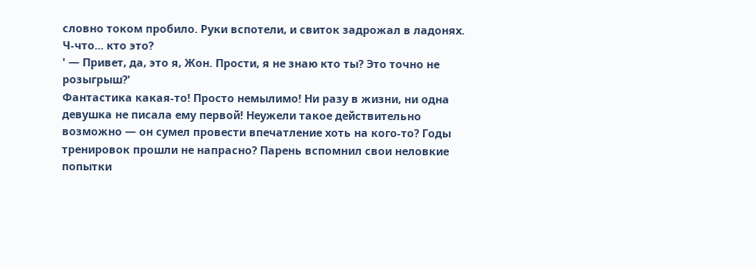словно током пробило. Руки вспотели, и свиток задрожал в ладонях. Ч-что... кто это?
' — Привет, да, это я, Жон. Прости, я не знаю кто ты? Это точно не розыгрыш?'
Фантастика какая-то! Просто немылимо! Ни разу в жизни, ни одна девушка не писала ему первой! Неужели такое действительно возможно — он сумел провести впечатление хоть на кого-то? Годы тренировок прошли не напрасно? Парень вспомнил свои неловкие попытки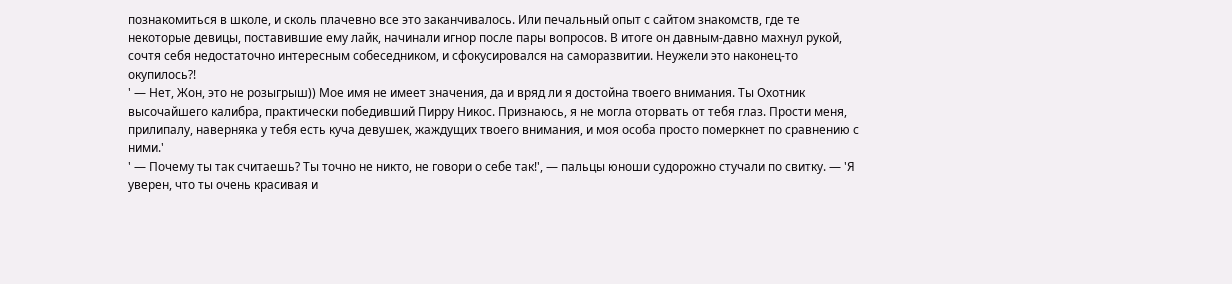познакомиться в школе, и сколь плачевно все это заканчивалось. Или печальный опыт с сайтом знакомств, где те некоторые девицы, поставившие ему лайк, начинали игнор после пары вопросов. В итоге он давным-давно махнул рукой, сочтя себя недостаточно интересным собеседником, и сфокусировался на саморазвитии. Неужели это наконец-то окупилось?!
' — Нет, Жон, это не розыгрыш)) Мое имя не имеет значения, да и вряд ли я достойна твоего внимания. Ты Охотник высочайшего калибра, практически победивший Пирру Никос. Признаюсь, я не могла оторвать от тебя глаз. Прости меня, прилипалу, наверняка у тебя есть куча девушек, жаждущих твоего внимания, и моя особа просто померкнет по сравнению с ними.'
' — Почему ты так считаешь? Ты точно не никто, не говори о себе так!', — пальцы юноши судорожно стучали по свитку. — 'Я уверен, что ты очень красивая и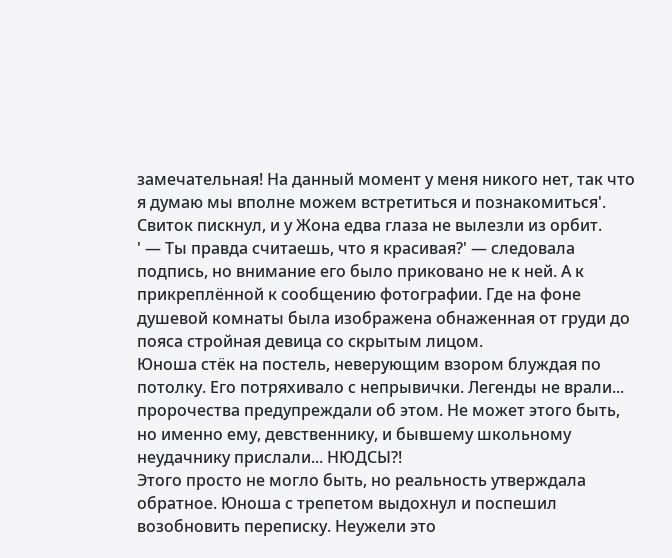замечательная! На данный момент у меня никого нет, так что я думаю мы вполне можем встретиться и познакомиться'.
Свиток пискнул, и у Жона едва глаза не вылезли из орбит.
' — Ты правда считаешь, что я красивая?' — следовала подпись, но внимание его было приковано не к ней. А к прикреплённой к сообщению фотографии. Где на фоне душевой комнаты была изображена обнаженная от груди до пояса стройная девица со скрытым лицом.
Юноша стёк на постель, неверующим взором блуждая по потолку. Его потряхивало с непрывички. Легенды не врали... пророчества предупреждали об этом. Не может этого быть, но именно ему, девственнику, и бывшему школьному неудачнику прислали... НЮДСЫ?!
Этого просто не могло быть, но реальность утверждала обратное. Юноша с трепетом выдохнул и поспешил возобновить переписку. Неужели это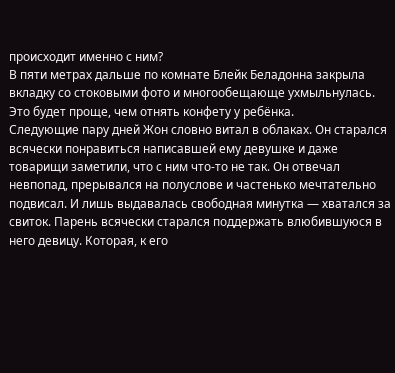происходит именно с ним?
В пяти метрах дальше по комнате Блейк Беладонна закрыла вкладку со стоковыми фото и многообещающе ухмыльнулась. Это будет проще, чем отнять конфету у ребёнка.
Следующие пару дней Жон словно витал в облаках. Он старался всячески понравиться написавшей ему девушке и даже товарищи заметили, что с ним что-то не так. Он отвечал невпопад, прерывался на полуслове и частенько мечтательно подвисал. И лишь выдавалась свободная минутка — хватался за свиток. Парень всячески старался поддержать влюбившуюся в него девицу. Которая, к его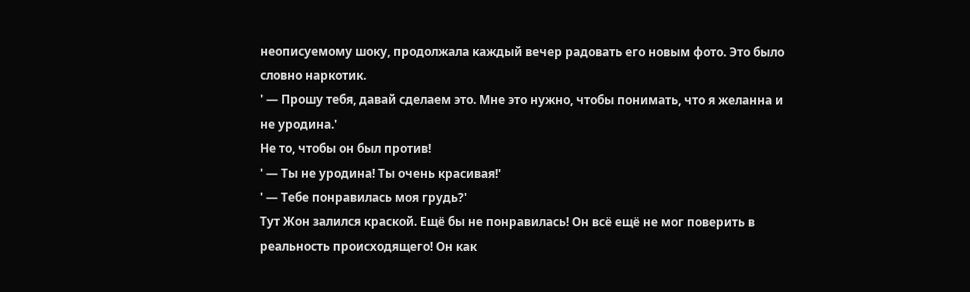неописуемому шоку, продолжала каждый вечер радовать его новым фото. Это было словно наркотик.
' — Прошу тебя, давай сделаем это. Мне это нужно, чтобы понимать, что я желанна и не уродина.'
Не то, чтобы он был против!
' — Ты не уродина! Ты очень красивая!'
' — Тебе понравилась моя грудь?'
Тут Жон залился краской. Ещё бы не понравилась! Он всё ещё не мог поверить в реальность происходящего! Он как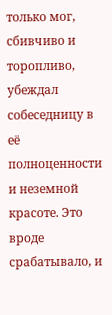только мог, сбивчиво и торопливо, убеждал собеседницу в её полноценности и неземной красоте. Это вроде срабатывало, и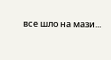все шло на мази...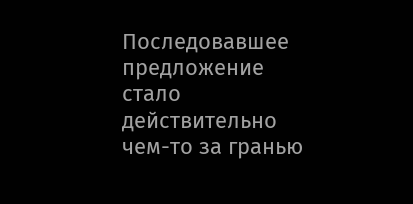Последовавшее предложение стало действительно чем-то за гранью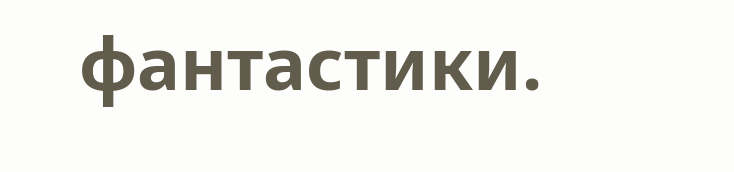фантастики.